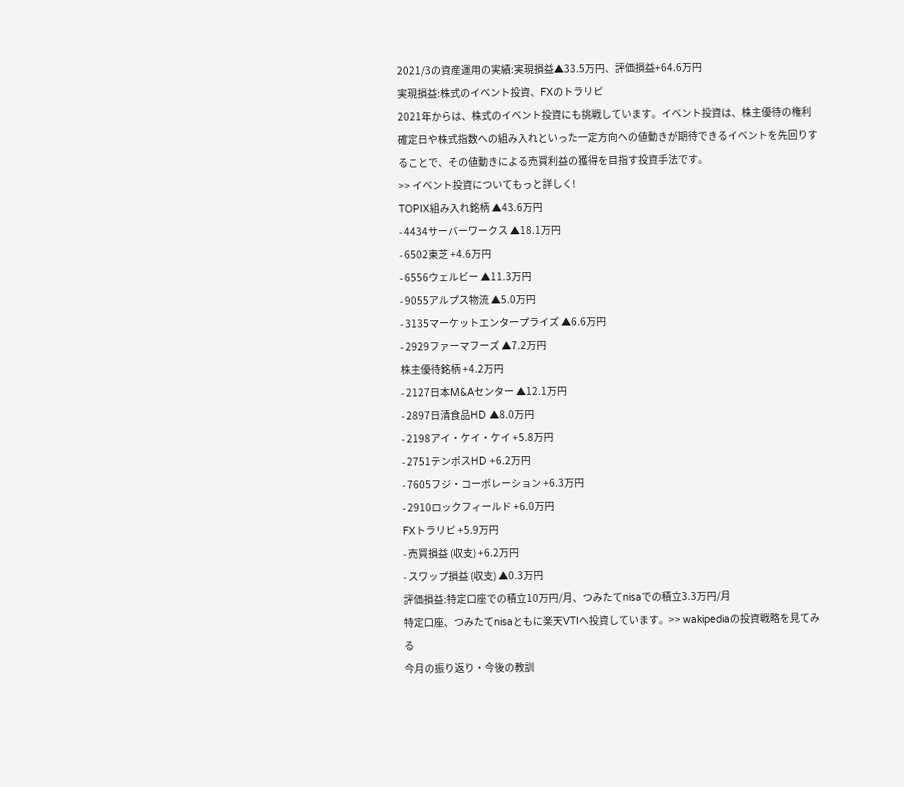2021/3の資産運用の実績:実現損益▲33.5万円、評価損益+64.6万円
実現損益:株式のイベント投資、FXのトラリピ
2021年からは、株式のイベント投資にも挑戦しています。イベント投資は、株主優待の権利確定日や株式指数への組み入れといった一定方向への値動きが期待できるイベントを先回りすることで、その値動きによる売買利益の獲得を目指す投資手法です。
>> イベント投資についてもっと詳しく!
TOPIX組み入れ銘柄 ▲43.6万円
- 4434サーバーワークス ▲18.1万円
- 6502東芝 +4.6万円
- 6556ウェルビー ▲11.3万円
- 9055アルプス物流 ▲5.0万円
- 3135マーケットエンタープライズ ▲6.6万円
- 2929ファーマフーズ ▲7.2万円
株主優待銘柄 +4.2万円
- 2127日本M&Aセンター ▲12.1万円
- 2897日清食品HD ▲8.0万円
- 2198アイ・ケイ・ケイ +5.8万円
- 2751テンポスHD +6.2万円
- 7605フジ・コーポレーション +6.3万円
- 2910ロックフィールド +6.0万円
FXトラリピ +5.9万円
- 売買損益 (収支) +6.2万円
- スワップ損益 (収支) ▲0.3万円
評価損益:特定口座での積立10万円/月、つみたてnisaでの積立3.3万円/月
特定口座、つみたてnisaともに楽天VTIへ投資しています。>> wakipediaの投資戦略を見てみる
今月の振り返り・今後の教訓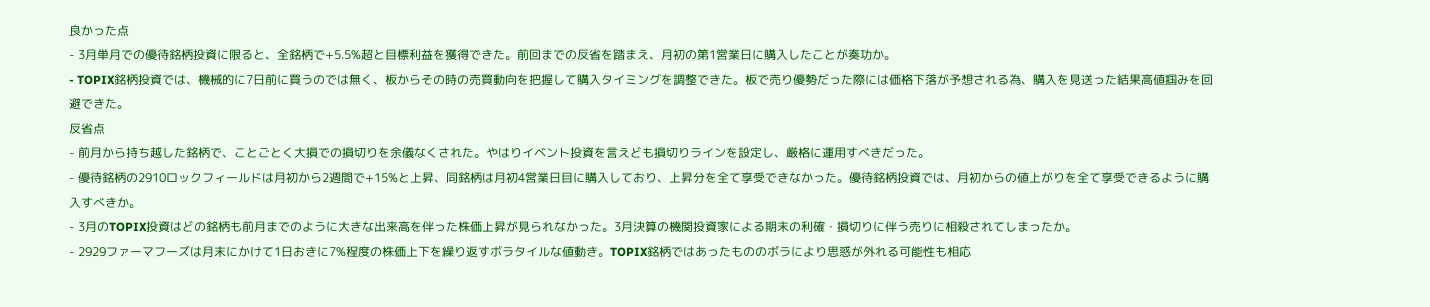良かった点
- 3月単月での優待銘柄投資に限ると、全銘柄で+5.5%超と目標利益を獲得できた。前回までの反省を踏まえ、月初の第1営業日に購入したことが奏功か。
- TOPIX銘柄投資では、機械的に7日前に買うのでは無く、板からその時の売買動向を把握して購入タイミングを調整できた。板で売り優勢だった際には価格下落が予想される為、購入を見送った結果高値掴みを回避できた。
反省点
- 前月から持ち越した銘柄で、ことごとく大損での損切りを余儀なくされた。やはりイベント投資を言えども損切りラインを設定し、厳格に運用すべきだった。
- 優待銘柄の2910ロックフィールドは月初から2週間で+15%と上昇、同銘柄は月初4営業日目に購入しており、上昇分を全て享受できなかった。優待銘柄投資では、月初からの値上がりを全て享受できるように購入すべきか。
- 3月のTOPIX投資はどの銘柄も前月までのように大きな出来高を伴った株価上昇が見られなかった。3月決算の機関投資家による期末の利確・損切りに伴う売りに相殺されてしまったか。
- 2929ファーマフーズは月末にかけて1日おきに7%程度の株価上下を繰り返すボラタイルな値動き。TOPIX銘柄ではあったもののボラにより思惑が外れる可能性も相応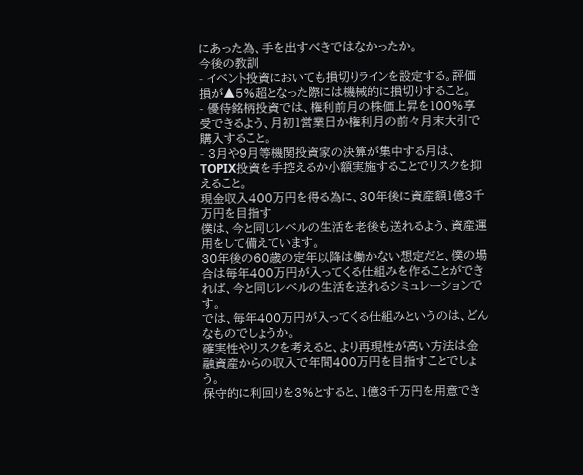にあった為、手を出すべきではなかったか。
今後の教訓
- イベント投資においても損切りラインを設定する。評価損が▲5%超となった際には機械的に損切りすること。
- 優待銘柄投資では、権利前月の株価上昇を100%享受できるよう、月初1営業日か権利月の前々月末大引で購入すること。
- 3月や9月等機関投資家の決算が集中する月は、TOPIX投資を手控えるか小額実施することでリスクを抑えること。
現金収入400万円を得る為に、30年後に資産額1億3千万円を目指す
僕は、今と同じレベルの生活を老後も送れるよう、資産運用をして備えています。
30年後の60歳の定年以降は働かない想定だと、僕の場合は毎年400万円が入ってくる仕組みを作ることができれば、今と同じレベルの生活を送れるシミュレーションです。
では、毎年400万円が入ってくる仕組みというのは、どんなものでしょうか。
確実性やリスクを考えると、より再現性が高い方法は金融資産からの収入で年間400万円を目指すことでしょう。
保守的に利回りを3%とすると、1億3千万円を用意でき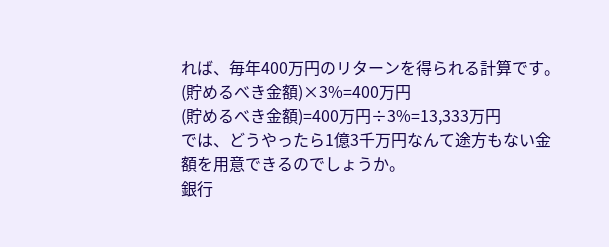れば、毎年400万円のリターンを得られる計算です。
(貯めるべき金額)×3%=400万円
(貯めるべき金額)=400万円÷3%=13,333万円
では、どうやったら1億3千万円なんて途方もない金額を用意できるのでしょうか。
銀行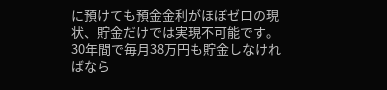に預けても預金金利がほぼゼロの現状、貯金だけでは実現不可能です。30年間で毎月38万円も貯金しなければなら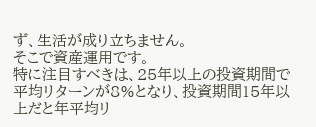ず、生活が成り立ちません。
そこで資産運用です。
特に注目すべきは、25年以上の投資期間で平均リターンが8%となり、投資期間15年以上だと年平均リ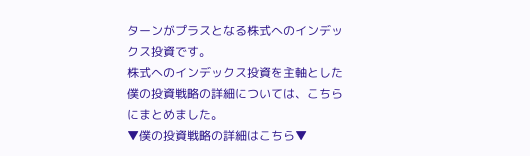ターンがプラスとなる株式へのインデックス投資です。
株式へのインデックス投資を主軸とした僕の投資戦略の詳細については、こちらにまとめました。
▼僕の投資戦略の詳細はこちら▼